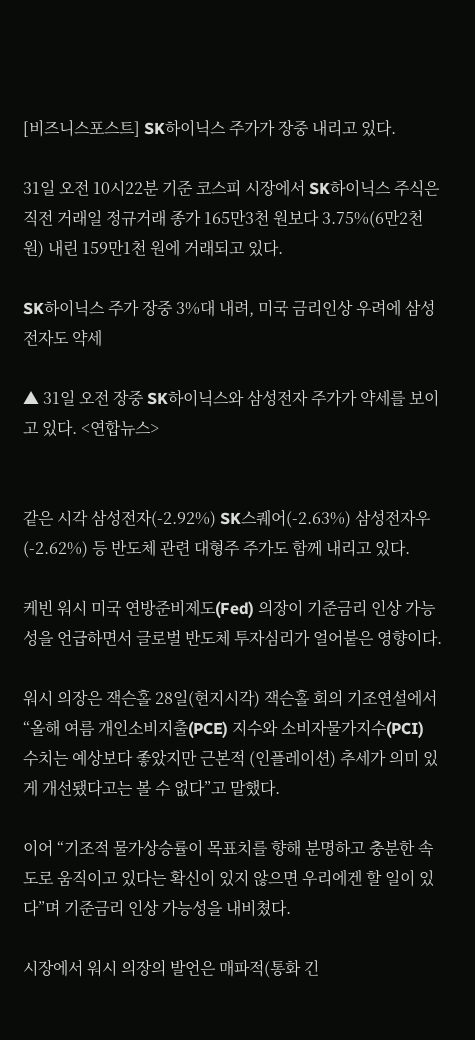[비즈니스포스트] SK하이닉스 주가가 장중 내리고 있다.

31일 오전 10시22분 기준 코스피 시장에서 SK하이닉스 주식은 직전 거래일 정규거래 종가 165만3천 원보다 3.75%(6만2천 원) 내린 159만1천 원에 거래되고 있다.

SK하이닉스 주가 장중 3%대 내려, 미국 금리인상 우려에 삼성전자도 약세

▲ 31일 오전 장중 SK하이닉스와 삼성전자 주가가 약세를 보이고 있다. <연합뉴스>


같은 시각 삼성전자(-2.92%) SK스퀘어(-2.63%) 삼성전자우(-2.62%) 등 반도체 관련 대형주 주가도 함께 내리고 있다.

케빈 워시 미국 연방준비제도(Fed) 의장이 기준금리 인상 가능성을 언급하면서 글로벌 반도체 투자심리가 얼어붙은 영향이다.

워시 의장은 잭슨홀 28일(현지시각) 잭슨홀 회의 기조연설에서 “올해 여름 개인소비지출(PCE) 지수와 소비자물가지수(PCI) 수치는 예상보다 좋았지만 근본적 (인플레이션) 추세가 의미 있게 개선됐다고는 볼 수 없다”고 말했다.

이어 “기조적 물가상승률이 목표치를 향해 분명하고 충분한 속도로 움직이고 있다는 확신이 있지 않으면 우리에겐 할 일이 있다”며 기준금리 인상 가능성을 내비쳤다.

시장에서 워시 의장의 발언은 매파적(통화 긴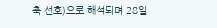축 선호)으로 해석되며 28일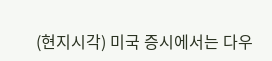(현지시각) 미국 증시에서는 다우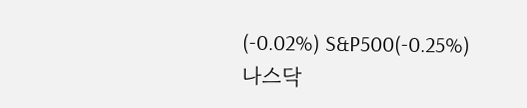(-0.02%) S&P500(-0.25%) 나스닥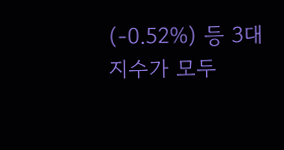(-0.52%) 등 3대 지수가 모두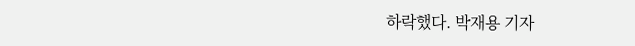하락했다. 박재용 기자